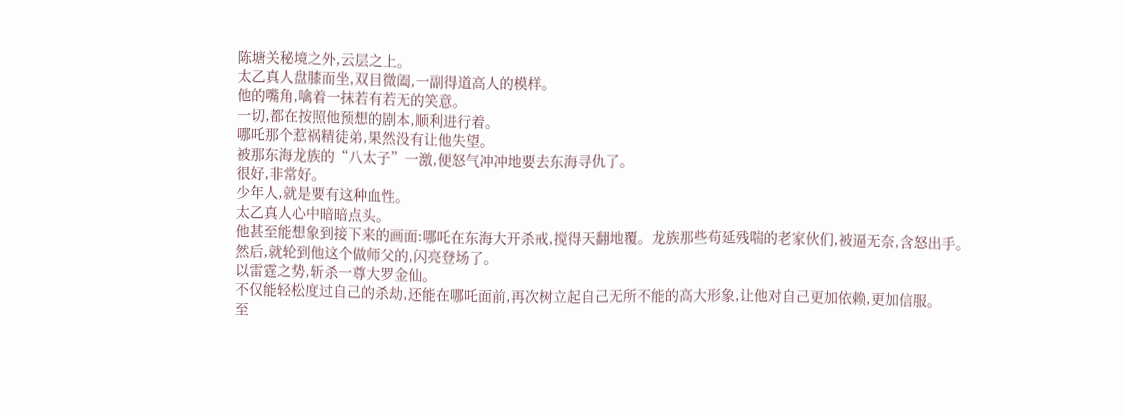陈塘关秘境之外,云层之上。
太乙真人盘膝而坐,双目微阖,一副得道高人的模样。
他的嘴角,噙着一抹若有若无的笑意。
一切,都在按照他预想的剧本,顺利进行着。
哪吒那个惹祸精徒弟,果然没有让他失望。
被那东海龙族的“八太子”一激,便怒气冲冲地要去东海寻仇了。
很好,非常好。
少年人,就是要有这种血性。
太乙真人心中暗暗点头。
他甚至能想象到接下来的画面:哪吒在东海大开杀戒,搅得天翻地覆。龙族那些苟延残喘的老家伙们,被逼无奈,含怒出手。
然后,就轮到他这个做师父的,闪亮登场了。
以雷霆之势,斩杀一尊大罗金仙。
不仅能轻松度过自己的杀劫,还能在哪吒面前,再次树立起自己无所不能的高大形象,让他对自己更加依赖,更加信服。
至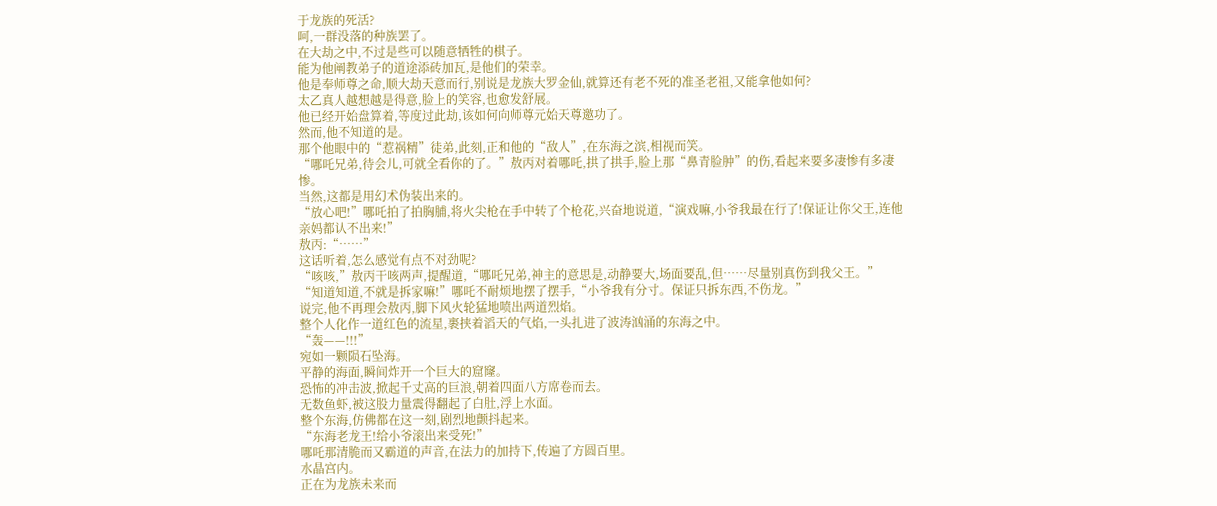于龙族的死活?
呵,一群没落的种族罢了。
在大劫之中,不过是些可以随意牺牲的棋子。
能为他阐教弟子的道途添砖加瓦,是他们的荣幸。
他是奉师尊之命,顺大劫天意而行,别说是龙族大罗金仙,就算还有老不死的准圣老祖,又能拿他如何?
太乙真人越想越是得意,脸上的笑容,也愈发舒展。
他已经开始盘算着,等度过此劫,该如何向师尊元始天尊邀功了。
然而,他不知道的是。
那个他眼中的“惹祸精”徒弟,此刻,正和他的“敌人”,在东海之滨,相视而笑。
“哪吒兄弟,待会儿,可就全看你的了。”敖丙对着哪吒,拱了拱手,脸上那“鼻青脸肿”的伤,看起来要多凄惨有多凄惨。
当然,这都是用幻术伪装出来的。
“放心吧!”哪吒拍了拍胸脯,将火尖枪在手中转了个枪花,兴奋地说道,“演戏嘛,小爷我最在行了!保证让你父王,连他亲妈都认不出来!”
敖丙:“……”
这话听着,怎么感觉有点不对劲呢?
“咳咳,”敖丙干咳两声,提醒道,“哪吒兄弟,神主的意思是,动静要大,场面要乱,但……尽量别真伤到我父王。”
“知道知道,不就是拆家嘛!”哪吒不耐烦地摆了摆手,“小爷我有分寸。保证只拆东西,不伤龙。”
说完,他不再理会敖丙,脚下风火轮猛地喷出两道烈焰。
整个人化作一道红色的流星,裹挟着滔天的气焰,一头扎进了波涛汹涌的东海之中。
“轰——!!!”
宛如一颗陨石坠海。
平静的海面,瞬间炸开一个巨大的窟窿。
恐怖的冲击波,掀起千丈高的巨浪,朝着四面八方席卷而去。
无数鱼虾,被这股力量震得翻起了白肚,浮上水面。
整个东海,仿佛都在这一刻,剧烈地颤抖起来。
“东海老龙王!给小爷滚出来受死!”
哪吒那清脆而又霸道的声音,在法力的加持下,传遍了方圆百里。
水晶宫内。
正在为龙族未来而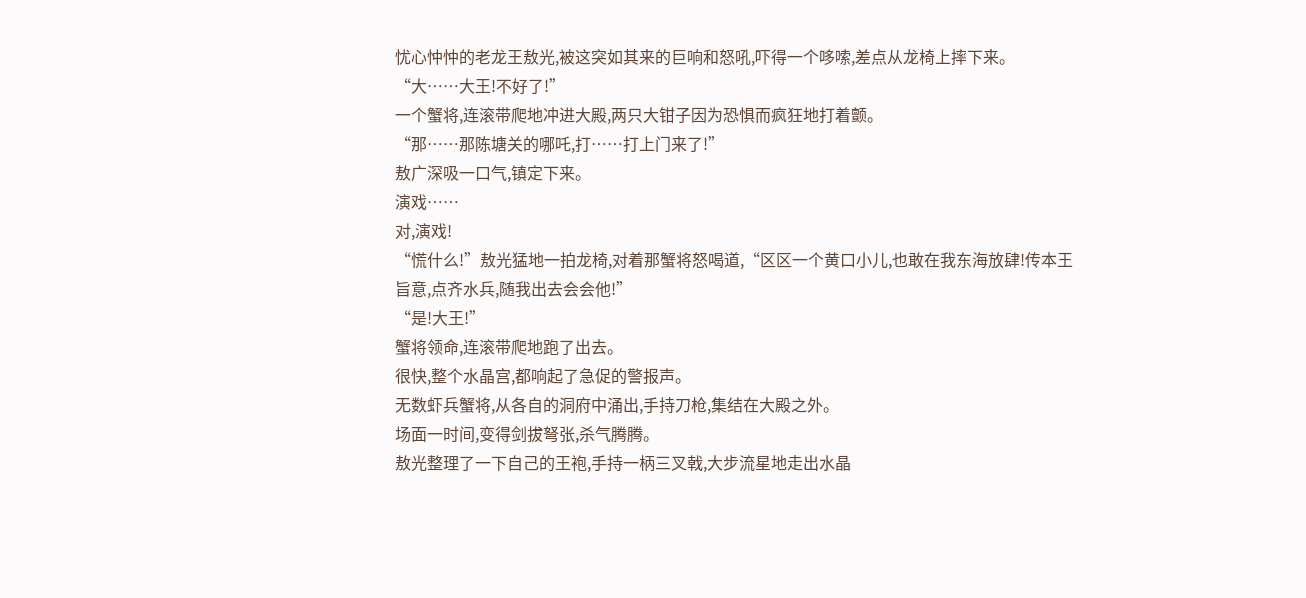忧心忡忡的老龙王敖光,被这突如其来的巨响和怒吼,吓得一个哆嗦,差点从龙椅上摔下来。
“大……大王!不好了!”
一个蟹将,连滚带爬地冲进大殿,两只大钳子因为恐惧而疯狂地打着颤。
“那……那陈塘关的哪吒,打……打上门来了!”
敖广深吸一口气,镇定下来。
演戏……
对,演戏!
“慌什么!”敖光猛地一拍龙椅,对着那蟹将怒喝道,“区区一个黄口小儿,也敢在我东海放肆!传本王旨意,点齐水兵,随我出去会会他!”
“是!大王!”
蟹将领命,连滚带爬地跑了出去。
很快,整个水晶宫,都响起了急促的警报声。
无数虾兵蟹将,从各自的洞府中涌出,手持刀枪,集结在大殿之外。
场面一时间,变得剑拔弩张,杀气腾腾。
敖光整理了一下自己的王袍,手持一柄三叉戟,大步流星地走出水晶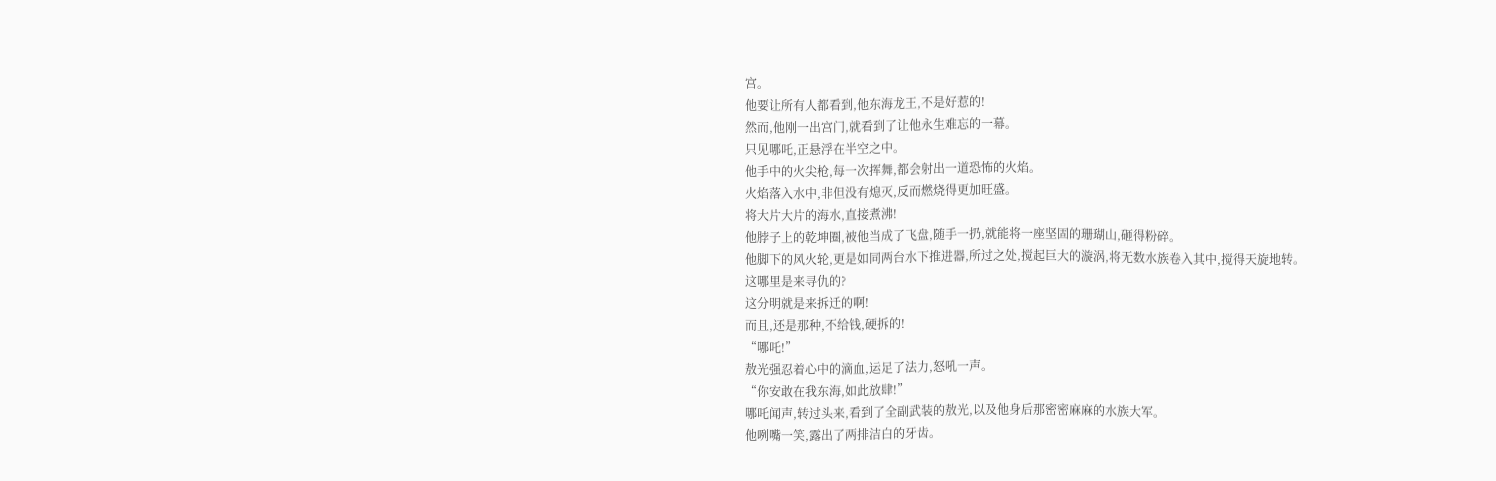宫。
他要让所有人都看到,他东海龙王,不是好惹的!
然而,他刚一出宫门,就看到了让他永生难忘的一幕。
只见哪吒,正悬浮在半空之中。
他手中的火尖枪,每一次挥舞,都会射出一道恐怖的火焰。
火焰落入水中,非但没有熄灭,反而燃烧得更加旺盛。
将大片大片的海水,直接煮沸!
他脖子上的乾坤圈,被他当成了飞盘,随手一扔,就能将一座坚固的珊瑚山,砸得粉碎。
他脚下的风火轮,更是如同两台水下推进器,所过之处,搅起巨大的漩涡,将无数水族卷入其中,搅得天旋地转。
这哪里是来寻仇的?
这分明就是来拆迁的啊!
而且,还是那种,不给钱,硬拆的!
“哪吒!”
敖光强忍着心中的滴血,运足了法力,怒吼一声。
“你安敢在我东海,如此放肆!”
哪吒闻声,转过头来,看到了全副武装的敖光,以及他身后那密密麻麻的水族大军。
他咧嘴一笑,露出了两排洁白的牙齿。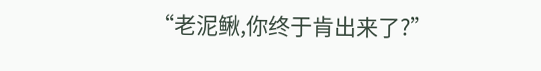“老泥鳅,你终于肯出来了?”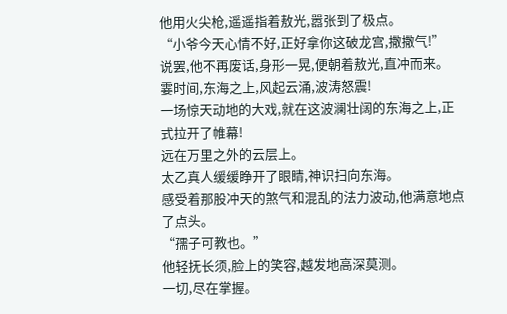他用火尖枪,遥遥指着敖光,嚣张到了极点。
“小爷今天心情不好,正好拿你这破龙宫,撒撒气!”
说罢,他不再废话,身形一晃,便朝着敖光,直冲而来。
霎时间,东海之上,风起云涌,波涛怒震!
一场惊天动地的大戏,就在这波澜壮阔的东海之上,正式拉开了帷幕!
远在万里之外的云层上。
太乙真人缓缓睁开了眼睛,神识扫向东海。
感受着那股冲天的煞气和混乱的法力波动,他满意地点了点头。
“孺子可教也。”
他轻抚长须,脸上的笑容,越发地高深莫测。
一切,尽在掌握。